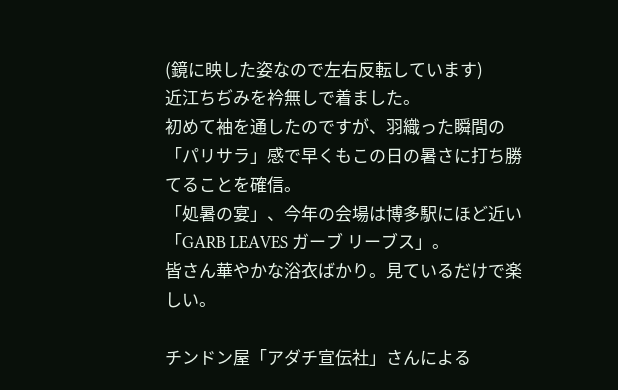(鏡に映した姿なので左右反転しています)
近江ちぢみを衿無しで着ました。
初めて袖を通したのですが、羽織った瞬間の「パリサラ」感で早くもこの日の暑さに打ち勝てることを確信。
「処暑の宴」、今年の会場は博多駅にほど近い「GARB LEAVES ガーブ リーブス」。
皆さん華やかな浴衣ばかり。見ているだけで楽しい。

チンドン屋「アダチ宣伝社」さんによる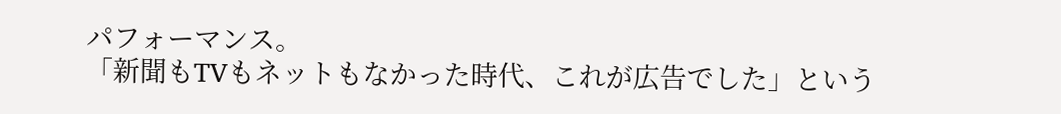パフォーマンス。
「新聞もTVもネットもなかった時代、これが広告でした」という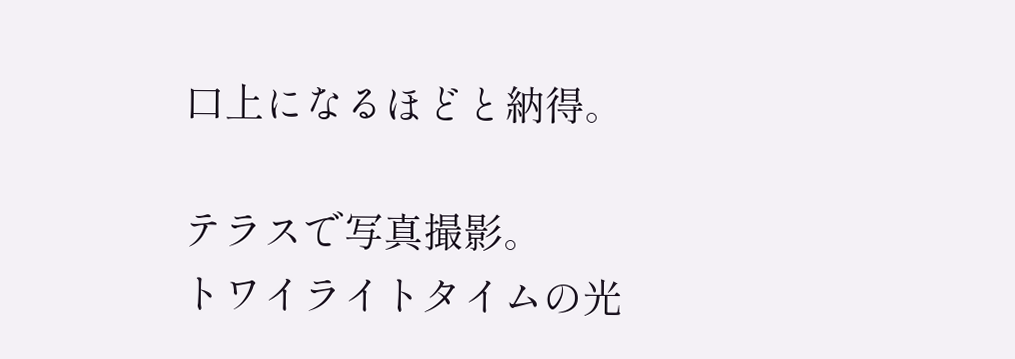口上になるほどと納得。

テラスで写真撮影。
トワイライトタイムの光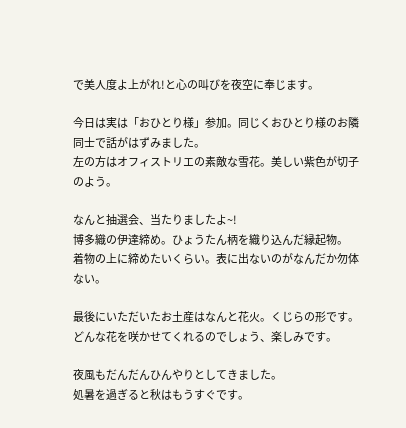で美人度よ上がれ!と心の叫びを夜空に奉じます。

今日は実は「おひとり様」参加。同じくおひとり様のお隣同士で話がはずみました。
左の方はオフィストリエの素敵な雪花。美しい紫色が切子のよう。

なんと抽選会、当たりましたよ~!
博多織の伊達締め。ひょうたん柄を織り込んだ縁起物。
着物の上に締めたいくらい。表に出ないのがなんだか勿体ない。

最後にいただいたお土産はなんと花火。くじらの形です。
どんな花を咲かせてくれるのでしょう、楽しみです。

夜風もだんだんひんやりとしてきました。
処暑を過ぎると秋はもうすぐです。